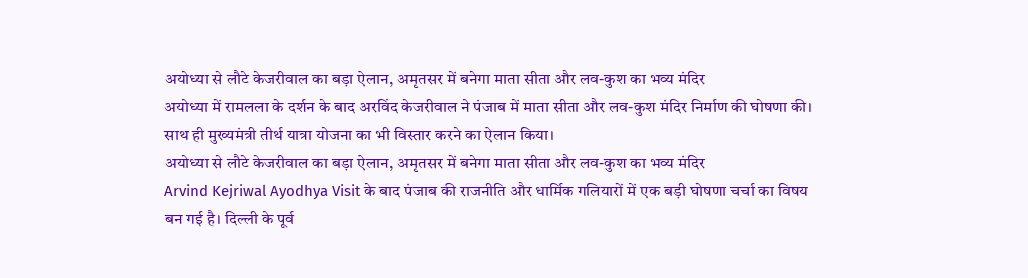अयोध्या से लौटे केजरीवाल का बड़ा ऐलान, अमृतसर में बनेगा माता सीता और लव-कुश का भव्य मंदिर
अयोध्या में रामलला के दर्शन के बाद अरविंद केजरीवाल ने पंजाब में माता सीता और लव-कुश मंदिर निर्माण की घोषणा की। साथ ही मुख्यमंत्री तीर्थ यात्रा योजना का भी विस्तार करने का ऐलान किया।
अयोध्या से लौटे केजरीवाल का बड़ा ऐलान, अमृतसर में बनेगा माता सीता और लव-कुश का भव्य मंदिर
Arvind Kejriwal Ayodhya Visit के बाद पंजाब की राजनीति और धार्मिक गलियारों में एक बड़ी घोषणा चर्चा का विषय बन गई है। दिल्ली के पूर्व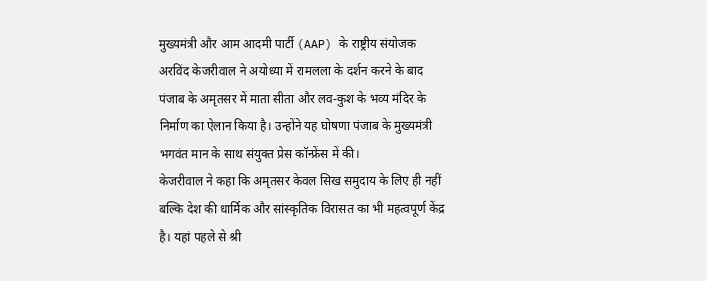मुख्यमंत्री और आम आदमी पार्टी (AAP) के राष्ट्रीय संयोजक अरविंद केजरीवाल ने अयोध्या में रामलला के दर्शन करने के बाद पंजाब के अमृतसर में माता सीता और लव-कुश के भव्य मंदिर के निर्माण का ऐलान किया है। उन्होंने यह घोषणा पंजाब के मुख्यमंत्री भगवंत मान के साथ संयुक्त प्रेस कॉन्फ्रेंस में की।
केजरीवाल ने कहा कि अमृतसर केवल सिख समुदाय के लिए ही नहीं बल्कि देश की धार्मिक और सांस्कृतिक विरासत का भी महत्वपूर्ण केंद्र है। यहां पहले से श्री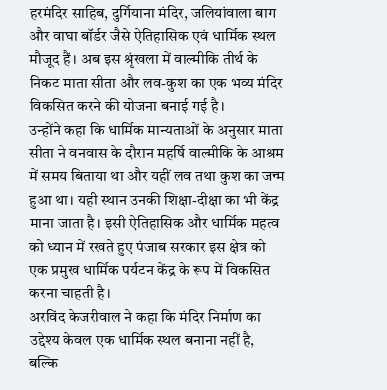हरमंदिर साहिब, दुर्गियाना मंदिर, जलियांवाला बाग और वाघा बॉर्डर जैसे ऐतिहासिक एवं धार्मिक स्थल मौजूद हैं। अब इस श्रृंखला में वाल्मीकि तीर्थ के निकट माता सीता और लव-कुश का एक भव्य मंदिर विकसित करने की योजना बनाई गई है।
उन्होंने कहा कि धार्मिक मान्यताओं के अनुसार माता सीता ने वनवास के दौरान महर्षि वाल्मीकि के आश्रम में समय बिताया था और यहीं लव तथा कुश का जन्म हुआ था। यही स्थान उनकी शिक्षा-दीक्षा का भी केंद्र माना जाता है। इसी ऐतिहासिक और धार्मिक महत्व को ध्यान में रखते हुए पंजाब सरकार इस क्षेत्र को एक प्रमुख धार्मिक पर्यटन केंद्र के रूप में विकसित करना चाहती है।
अरविंद केजरीवाल ने कहा कि मंदिर निर्माण का उद्देश्य केवल एक धार्मिक स्थल बनाना नहीं है, बल्कि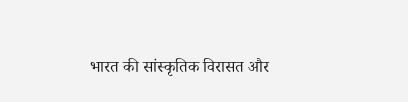भारत की सांस्कृतिक विरासत और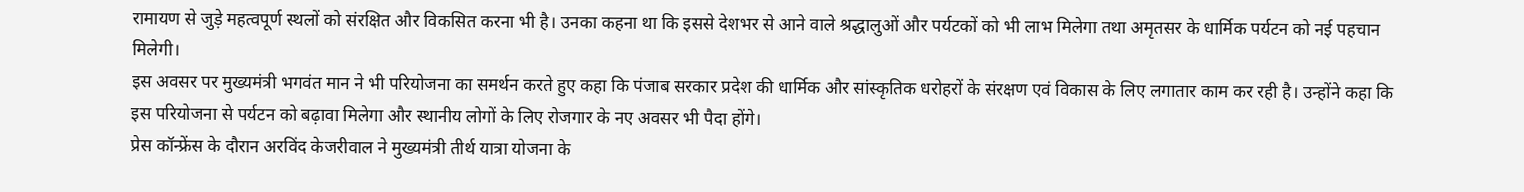रामायण से जुड़े महत्वपूर्ण स्थलों को संरक्षित और विकसित करना भी है। उनका कहना था कि इससे देशभर से आने वाले श्रद्धालुओं और पर्यटकों को भी लाभ मिलेगा तथा अमृतसर के धार्मिक पर्यटन को नई पहचान मिलेगी।
इस अवसर पर मुख्यमंत्री भगवंत मान ने भी परियोजना का समर्थन करते हुए कहा कि पंजाब सरकार प्रदेश की धार्मिक और सांस्कृतिक धरोहरों के संरक्षण एवं विकास के लिए लगातार काम कर रही है। उन्होंने कहा कि इस परियोजना से पर्यटन को बढ़ावा मिलेगा और स्थानीय लोगों के लिए रोजगार के नए अवसर भी पैदा होंगे।
प्रेस कॉन्फ्रेंस के दौरान अरविंद केजरीवाल ने मुख्यमंत्री तीर्थ यात्रा योजना के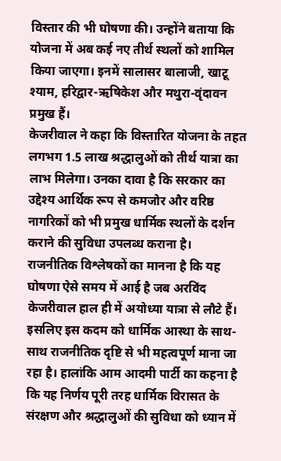विस्तार की भी घोषणा की। उन्होंने बताया कि योजना में अब कई नए तीर्थ स्थलों को शामिल किया जाएगा। इनमें सालासर बालाजी, खाटू श्याम, हरिद्वार-ऋषिकेश और मथुरा-वृंदावन प्रमुख हैं।
केजरीवाल ने कहा कि विस्तारित योजना के तहत लगभग 1.5 लाख श्रद्धालुओं को तीर्थ यात्रा का लाभ मिलेगा। उनका दावा है कि सरकार का उद्देश्य आर्थिक रूप से कमजोर और वरिष्ठ नागरिकों को भी प्रमुख धार्मिक स्थलों के दर्शन कराने की सुविधा उपलब्ध कराना है।
राजनीतिक विश्लेषकों का मानना है कि यह घोषणा ऐसे समय में आई है जब अरविंद केजरीवाल हाल ही में अयोध्या यात्रा से लौटे हैं। इसलिए इस कदम को धार्मिक आस्था के साथ-साथ राजनीतिक दृष्टि से भी महत्वपूर्ण माना जा रहा है। हालांकि आम आदमी पार्टी का कहना है कि यह निर्णय पूरी तरह धार्मिक विरासत के संरक्षण और श्रद्धालुओं की सुविधा को ध्यान में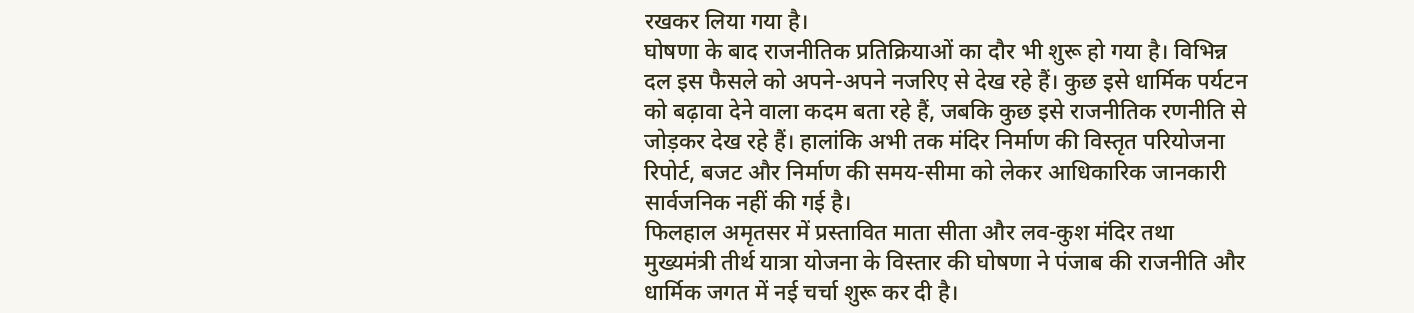रखकर लिया गया है।
घोषणा के बाद राजनीतिक प्रतिक्रियाओं का दौर भी शुरू हो गया है। विभिन्न दल इस फैसले को अपने-अपने नजरिए से देख रहे हैं। कुछ इसे धार्मिक पर्यटन को बढ़ावा देने वाला कदम बता रहे हैं, जबकि कुछ इसे राजनीतिक रणनीति से जोड़कर देख रहे हैं। हालांकि अभी तक मंदिर निर्माण की विस्तृत परियोजना रिपोर्ट, बजट और निर्माण की समय-सीमा को लेकर आधिकारिक जानकारी सार्वजनिक नहीं की गई है।
फिलहाल अमृतसर में प्रस्तावित माता सीता और लव-कुश मंदिर तथा मुख्यमंत्री तीर्थ यात्रा योजना के विस्तार की घोषणा ने पंजाब की राजनीति और धार्मिक जगत में नई चर्चा शुरू कर दी है।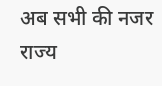अब सभी की नजर राज्य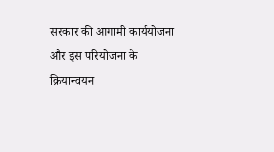सरकार की आगामी कार्ययोजना और इस परियोजना के क्रियान्वयन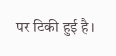पर टिकी हुई है।